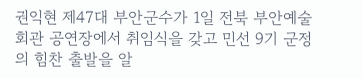권익현 제47대 부안군수가 1일 전북 부안예술회관 공연장에서 취임식을 갖고 민선 9기 군정의 힘찬 출발을 알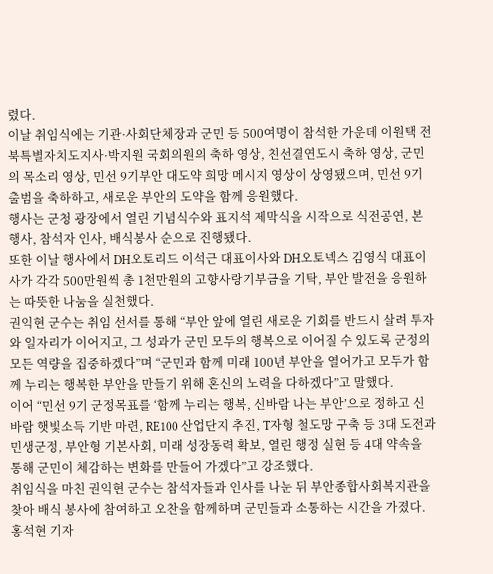렸다.
이날 취임식에는 기관·사회단체장과 군민 등 500여명이 참석한 가운데 이원택 전북특별자치도지사·박지원 국회의원의 축하 영상, 친선결연도시 축하 영상, 군민의 목소리 영상, 민선 9기부안 대도약 희망 메시지 영상이 상영됐으며, 민선 9기 출범을 축하하고, 새로운 부안의 도약을 함께 응원했다.
행사는 군청 광장에서 열린 기념식수와 표지석 제막식을 시작으로 식전공연, 본행사, 참석자 인사, 배식봉사 순으로 진행됐다.
또한 이날 행사에서 DH오토리드 이석근 대표이사와 DH오토넥스 김영식 대표이사가 각각 500만원씩 총 1천만원의 고향사랑기부금을 기탁, 부안 발전을 응원하는 따뜻한 나눔을 실천했다.
권익현 군수는 취임 선서를 통해 “부안 앞에 열린 새로운 기회를 반드시 살려 투자와 일자리가 이어지고, 그 성과가 군민 모두의 행복으로 이어질 수 있도록 군정의 모든 역량을 집중하겠다”며 “군민과 함께 미래 100년 부안을 열어가고 모두가 함께 누리는 행복한 부안을 만들기 위해 혼신의 노력을 다하겠다”고 말했다.
이어 “민선 9기 군정목표를 ‘함께 누리는 행복, 신바람 나는 부안’으로 정하고 신바람 햇빛소득 기반 마련, RE100 산업단지 추진, T자형 철도망 구축 등 3대 도전과 민생군정, 부안형 기본사회, 미래 성장동력 확보, 열린 행정 실현 등 4대 약속을 통해 군민이 체감하는 변화를 만들어 가겠다”고 강조했다.
취임식을 마친 권익현 군수는 참석자들과 인사를 나눈 뒤 부안종합사회복지관을 찾아 배식 봉사에 참여하고 오찬을 함께하며 군민들과 소통하는 시간을 가졌다.
홍석현 기자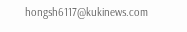hongsh6117@kukinews.com